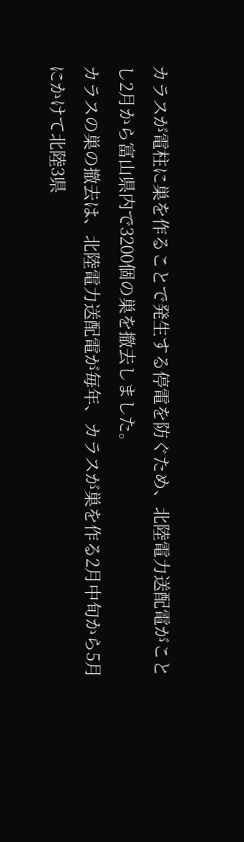カラスが電柱に巣を作ることで発生する停電を防ぐため、北陸電力送配電がことし2月から富山県内で3200個の巣を撤去しました。
カラスの巣の撤去は、北陸電力送配電が毎年、カラスが巣を作る2月中旬から5月にかけて北陸3県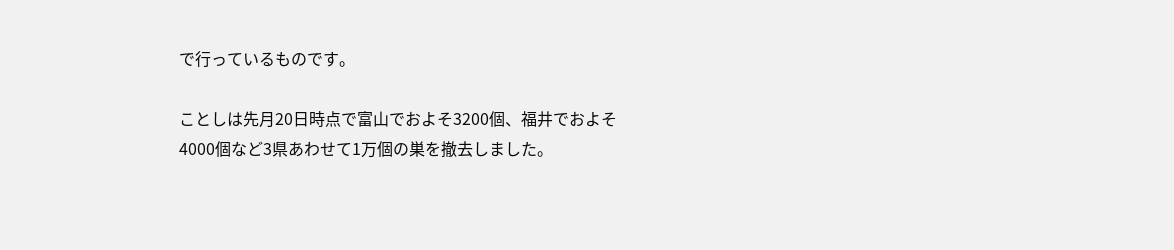で行っているものです。

ことしは先月20日時点で富山でおよそ3200個、福井でおよそ4000個など3県あわせて1万個の巣を撤去しました。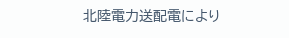北陸電力送配電により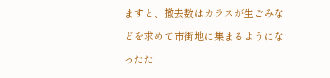ますと、撤去数はカラスが生ごみなどを求めて市街地に集まるようになったた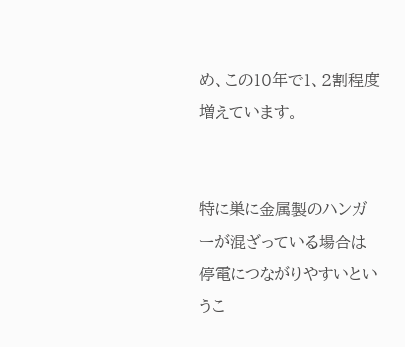め、この10年で1、2割程度増えています。


特に巣に金属製のハンガーが混ざっている場合は停電につながりやすいというこ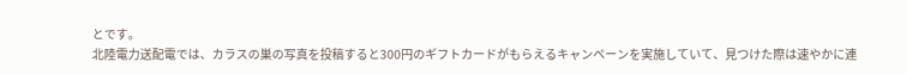とです。
北陸電力送配電では、カラスの巣の写真を投稿すると300円のギフトカードがもらえるキャンペーンを実施していて、見つけた際は速やかに連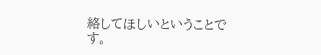絡してほしいということです。